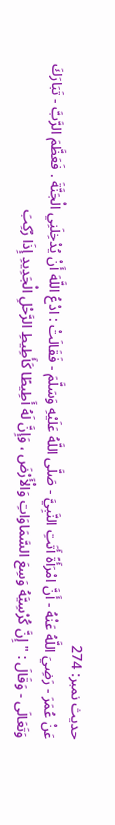حدیث نمبر: 274
عَنْ عُمَرَ - رَضِيَ اللَّهُ عَنْهُ - أَنَّ امْرَأَةً أَتَتِ النَّبِيَّ - صَلَّى اللَّهُ عَلَيْهِ وَسَلَّمَ - فَقَالَتْ : ادْعُ اللَّهَ أَنْ يُدْخِلَنِي الْجَنَّةَ . فَعَظَّمَ الرَّبَّ - تَبَارَكَ وَتَعَالَى - وَقَالَ : " إِنَّ كُرْسِيَّهُ وَسِعَ السَّمَاوَاتِ وَالْأَرْضَ ، وَإِنَّ لَهُ أَطِيطًا كَأَطِيطِ الرَّحْلِ الْجَدِيدِ إِذَا رُكِبَ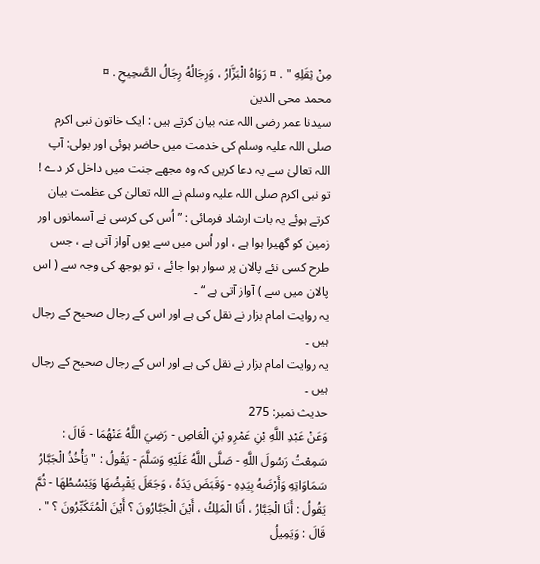مِنْ ثِقَلِهِ " . ¤ رَوَاهُ الْبَزَّارُ ، وَرِجَالُهُ رِجَالُ الصَّحِيحِ . ¤
محمد محی الدین
سیدنا عمر رضی اللہ عنہ بیان کرتے ہیں : ایک خاتون نبی اکرم صلی اللہ علیہ وسلم کی خدمت میں حاضر ہوئی اور بولی: آپ اللہ تعالیٰ سے یہ دعا کریں کہ وہ مجھے جنت میں داخل کر دے ! تو نبی اکرم صلی اللہ علیہ وسلم نے اللہ تعالیٰ کی عظمت بیان کرتے ہوئے یہ بات ارشاد فرمائی : ” اُس کی کرسی نے آسمانوں اور زمین کو گھیرا ہوا ہے ، اور اُس میں سے یوں آواز آتی ہے ، جس طرح کسی نئے پالان پر سوار ہوا جائے ، تو بوجھ کی وجہ سے ( اس پالان میں سے ) آواز آتی ہے “ ۔
یہ روایت امام بزار نے نقل کی ہے اور اس کے رجال صحیح کے رجال ہیں ۔
یہ روایت امام بزار نے نقل کی ہے اور اس کے رجال صحیح کے رجال ہیں ۔
حدیث نمبر: 275
وَعَنْ عَبْدِ اللَّهِ بْنِ عَمْرِو بْنِ الْعَاصِ - رَضِيَ اللَّهُ عَنْهُمَا - قَالَ : سَمِعْتُ رَسُولَ اللَّهِ - صَلَّى اللَّهُ عَلَيْهِ وَسَلَّمَ - يَقُولُ : " يَأْخُذُ الْجَبَّارُ سَمَاوَاتِهِ وَأَرْضَهُ بِيَدِهِ - وَقَبَضَ يَدَهُ ، وَجَعَلَ يَقْبِضُهَا وَيَبْسُطُهَا - ثُمَّ يَقُولُ : أَنَا الْجَبَّارُ ، أَنَا الْمَلِكُ ، أَيْنَ الْجَبَّارُونَ ؟ أَيْنَ الْمُتَكَبِّرُونَ ؟ " . قَالَ : وَيَمِيلُ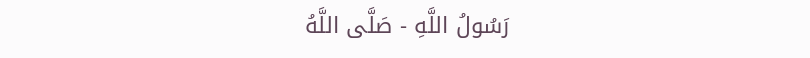رَسُولُ اللَّهِ - صَلَّى اللَّهُ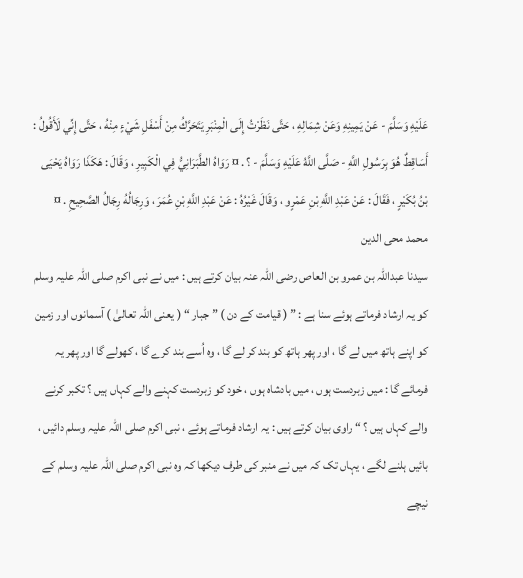عَلَيْهِ وَسَلَّمَ - عَنْ يَمِينِهِ وَعَنْ شِمَالِهِ ، حَتَّى نَظَرْتُ إِلَى الْمِنْبَرِ يَتَحَرَّكُ مِنْ أَسْفَلِ شَيْءٍ مِنْهُ ، حَتَّى إِنِّي لَأَقُولُ : أَسَاقِطٌ هُوَ بِرَسُولِ اللَّهِ - صَلَّى اللَّهُ عَلَيْهِ وَسَلَّمَ - ؟ . ¤ رَوَاهُ الطَّبَرَانِيُّ فِي الْكَبِيرِ ، وَقَالَ : هَكَذَا رَوَاهُ يَحْيَى بْنُ بُكَيْرٍ ، فَقَالَ : عَنْ عَبْدِ اللَّهِ بْنِ عَمْرٍو ، وَقَالَ غَيْرُهُ : عَنْ عَبْدِ اللَّهِ بْنِ عُمَرَ ، وَرِجَالُهُ رِجَالُ الصَّحِيحِ . ¤
محمد محی الدین
سیدنا عبداللہ بن عمرو بن العاص رضی اللہ عنہ بیان کرتے ہیں : میں نے نبی اکرم صلی اللہ علیہ وسلم کو یہ ارشاد فرماتے ہوئے سنا ہے : ” ( قیامت کے دن ) ” جبار “ ( یعنی اللہ تعالیٰ ) آسمانوں اور زمین کو اپنے ہاتھ میں لے گا ، اور پھر ہاتھ کو بند کر لے گا ، وہ اُسے بند کرے گا ، کھولے گا اور پھر یہ فرمائے گا : میں زبردست ہوں ، میں بادشاہ ہوں ، خود کو زبردست کہنے والے کہاں ہیں ؟ تکبر کرنے والے کہاں ہیں ؟ “ راوی بیان کرتے ہیں : یہ ارشاد فرماتے ہوئے ، نبی اکرم صلی اللہ علیہ وسلم دائیں ، بائیں ہلنے لگے ، یہاں تک کہ میں نے منبر کی طرف دیکھا کہ وہ نبی اکرم صلی اللہ علیہ وسلم کے نیچے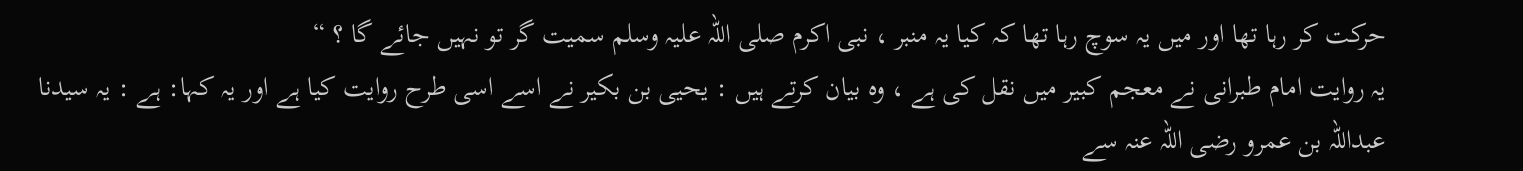حرکت کر رہا تھا اور میں یہ سوچ رہا تھا کہ کیا یہ منبر ، نبی اکرم صلی اللہ علیہ وسلم سمیت گر تو نہیں جائے گا ؟ “
یہ روایت امام طبرانی نے معجم کبیر میں نقل کی ہے ، وہ بیان کرتے ہیں : یحیی بن بکیر نے اسے اسی طرح روایت کیا ہے اور یہ کہا: ہے : یہ سیدنا عبداللہ بن عمرو رضی اللہ عنہ سے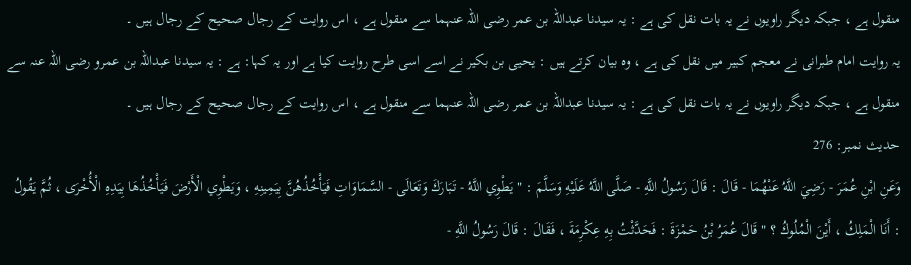منقول ہے ، جبکہ دیگر راویوں نے یہ بات نقل کی ہے : یہ سیدنا عبداللہ بن عمر رضی اللہ عنہما سے منقول ہے ، اس روایت کے رجال صحیح کے رجال ہیں ۔
یہ روایت امام طبرانی نے معجم کبیر میں نقل کی ہے ، وہ بیان کرتے ہیں : یحیی بن بکیر نے اسے اسی طرح روایت کیا ہے اور یہ کہا: ہے : یہ سیدنا عبداللہ بن عمرو رضی اللہ عنہ سے منقول ہے ، جبکہ دیگر راویوں نے یہ بات نقل کی ہے : یہ سیدنا عبداللہ بن عمر رضی اللہ عنہما سے منقول ہے ، اس روایت کے رجال صحیح کے رجال ہیں ۔
حدیث نمبر: 276
وَعَنِ ابْنِ عُمَرَ - رَضِيَ اللَّهُ عَنْهُمَا - قَالَ : قَالَ رَسُولُ اللَّهِ - صَلَّى اللَّهُ عَلَيْهِ وَسَلَّمَ : " يَطْوِي اللَّهُ - تَبَارَكَ وَتَعَالَى - السَّمَاوَاتِ فَيَأْخُذُهُنَّ بِيَمِينِهِ ، وَيَطْوِي الْأَرْضَ فَيَأْخُذُهَا بِيَدِهِ الْأُخْرَى ، ثُمَّ يَقُولُ : أَنَا الْمَلِكُ ، أَيْنَ الْمُلُوكُ ؟ " قَالَ عُمَرُ بْنُ حَمْزَةَ : فَحَدَّثْتُ بِهِ عِكْرِمَةَ ، فَقَالَ : قَالَ رَسُولُ اللَّهِ -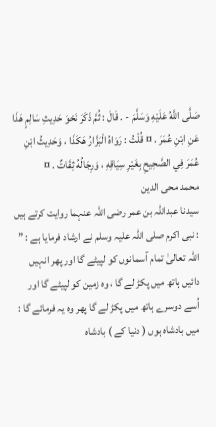صَلَّى اللَّهُ عَلَيْهِ وَسَلَّمَ - . قَالَ : ثُمَّ ذَكَرَ نَحْوَ حَدِيثِ سَالِمٍ هَذَا عَنِ ابْنِ عُمَرَ . ¤ قُلْتُ : رَوَاهُ الْبَزَّارُ هَكَذَا ، وَحَدِيثُ ابْنِ عُمَرَ فِي الصَّحِيحِ بِغَيْرِ سِيَاقِهِ ، وَرِجَالُهُ ثِقَاتٌ . ¤
محمد محی الدین
سیدنا عبداللہ بن عمر رضی اللہ عنہما روایت کرتے ہیں : نبی اکرم صلی اللہ علیہ وسلم نے ارشاد فرمایا ہے : ” اللہ تعالیٰ تمام آسمانوں کو لپیٹے گا اور پھر انہیں دائیں ہاتھ میں پکڑ لے گا ، وہ زمین کو لپیٹے گا اور اُسے دوسرے ہاتھ میں پکڑ لے گا پھر وہ یہ فرمائے گا : میں بادشاہ ہوں ( دنیا کے ) بادشاہ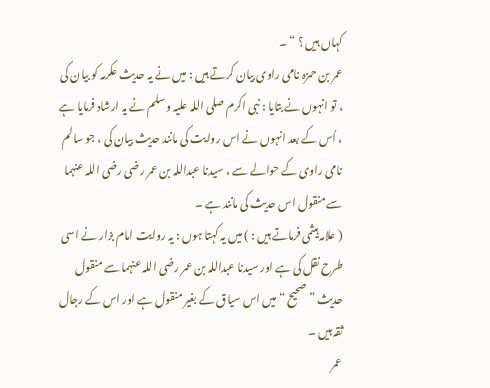کہاں ہیں ؟ “ ۔
عمر بن حمزہ نامی راوی بیان کرتے ہیں : میں نے یہ حدیث عکرمہ کو بیان کی ، تو انہوں نے بتایا : نبی اکرم صلی اللہ علیہ وسلم نے یہ ارشاد فرمایا ہے ، اُس کے بعد انہوں نے اس روایت کی مانند حدیث بیان کی ، جو سالم نامی راوی کے حوالے سے ، سیدنا عبداللہ بن عمر رضی رضی اللہ عنہما سے منقول اس حدیث کی مانند ہے ۔
( علامہ ہیثمی فرماتے ہیں : ) میں یہ کہتا ہوں : یہ روایت امام بزار نے اسی طرح نقل کی ہے اور سیدنا عبداللہ بن عمر رضی اللہ عنہما سے منقول حدیث ” صحیح “ میں اس سیاق کے بغیر منقول ہے اور اس کے رجال ثقہ ہیں ۔
عمر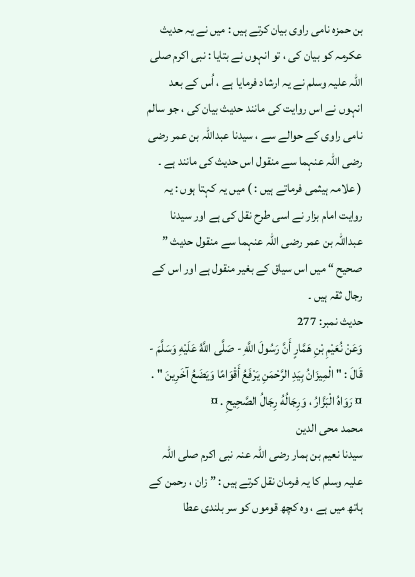بن حمزہ نامی راوی بیان کرتے ہیں : میں نے یہ حدیث عکرمہ کو بیان کی ، تو انہوں نے بتایا : نبی اکرم صلی اللہ علیہ وسلم نے یہ ارشاد فرمایا ہے ، اُس کے بعد انہوں نے اس روایت کی مانند حدیث بیان کی ، جو سالم نامی راوی کے حوالے سے ، سیدنا عبداللہ بن عمر رضی رضی اللہ عنہما سے منقول اس حدیث کی مانند ہے ۔
( علامہ ہیثمی فرماتے ہیں : ) میں یہ کہتا ہوں : یہ روایت امام بزار نے اسی طرح نقل کی ہے اور سیدنا عبداللہ بن عمر رضی اللہ عنہما سے منقول حدیث ” صحیح “ میں اس سیاق کے بغیر منقول ہے اور اس کے رجال ثقہ ہیں ۔
حدیث نمبر: 277
وَعَنْ نُعَيْمِ بْنِ هَمَّارٍ أَنَّ رَسُولَ اللَّهِ - صَلَّى اللَّهُ عَلَيْهِ وَسَلَّمَ - قَالَ : " الْمِيزَانُ بِيَدِ الرَّحْمَنِ يَرْفَعُ أَقْوَامًا وَيَضَعُ آخَرِينَ " . ¤ رَوَاهُ الْبَزَّارُ ، وَرِجَالُهُ رِجَالُ الصَّحِيحِ . ¤
محمد محی الدین
سیدنا نعیم بن ہمار رضی اللہ عنہ نبی اکرم صلی اللہ علیہ وسلم کا یہ فرمان نقل کرتے ہیں : ” زان ، رحمن کے ہاتھ میں ہے ، وہ کچھ قوموں کو سر بلندی عطا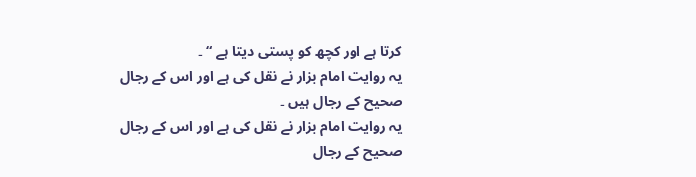کرتا ہے اور کچھ کو پستی دیتا ہے “ ۔
یہ روایت امام بزار نے نقل کی ہے اور اس کے رجال صحیح کے رجال ہیں ۔
یہ روایت امام بزار نے نقل کی ہے اور اس کے رجال صحیح کے رجال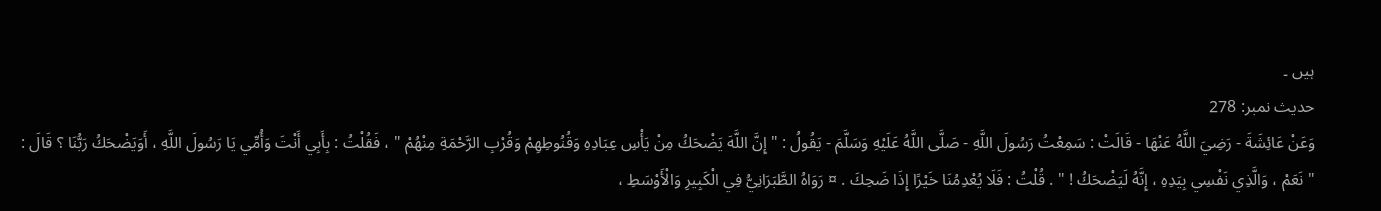ہیں ۔
حدیث نمبر: 278
وَعَنْ عَائِشَةَ - رَضِيَ اللَّهُ عَنْهَا - قَالَتْ : سَمِعْتُ رَسُولَ اللَّهِ - صَلَّى اللَّهُ عَلَيْهِ وَسَلَّمَ - يَقُولُ : " إِنَّ اللَّهَ يَضْحَكُ مِنْ يَأْسِ عِبَادِهِ وَقُنُوطِهِمْ وَقُرْبِ الرَّحْمَةِ مِنْهُمْ " ، فَقُلْتُ : بِأَبِي أَنْتَ وَأُمِّي يَا رَسُولَ اللَّهِ ، أَوَيَضْحَكُ رَبُّنَا ؟ قَالَ : " نَعَمْ ، وَالَّذِي نَفْسِي بِيَدِهِ ، إِنَّهُ لَيَضْحَكُ ! " . قُلْتُ : فَلَا يُعْدِمُنَا خَيْرًا إِذَا ضَحِكَ . ¤ رَوَاهُ الطَّبَرَانِيُّ فِي الْكَبِيرِ وَالْأَوْسَطِ ،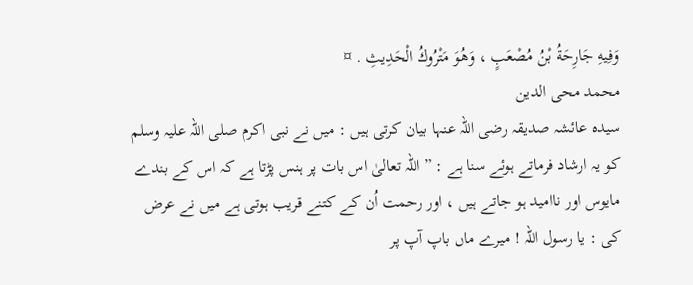وَفِيهِ جَارِحَةُ بْنُ مُصْعَبٍ ، وَهُوَ مَتْرُوكُ الْحَدِيثِ . ¤
محمد محی الدین
سیدہ عائشہ صدیقہ رضی اللہ عنہا بیان کرتی ہیں : میں نے نبی اکرم صلی اللہ علیہ وسلم کو یہ ارشاد فرماتے ہوئے سنا ہے : ” اللہ تعالیٰ اس بات پر ہنس پڑتا ہے کہ اس کے بندے مایوس اور ناامید ہو جاتے ہیں ، اور رحمت اُن کے کتنے قریب ہوتی ہے میں نے عرض کی : یا رسول اللہ ! میرے ماں باپ آپ پر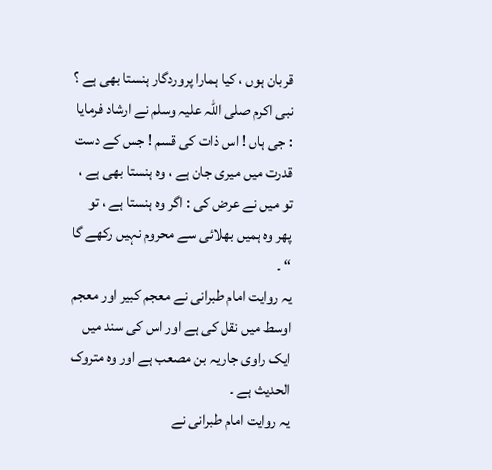قربان ہوں ، کیا ہمارا پروردگار ہنستا بھی ہے ؟ نبی اکرم صلی اللہ علیہ وسلم نے ارشاد فرمایا : جی ہاں ! اس ذات کی قسم ! جس کے دست قدرت میں میری جان ہے ، وہ ہنستا بھی ہے ، تو میں نے عرض کی : اگر وہ ہنستا ہے ، تو پھر وہ ہمیں بھلائی سے محروم نہیں رکھے گا “ ۔
یہ روایت امام طبرانی نے معجم کبیر اور معجم اوسط میں نقل کی ہے اور اس کی سند میں ایک راوی جاریہ بن مصعب ہے اور وہ متروک الحدیث ہے ۔
یہ روایت امام طبرانی نے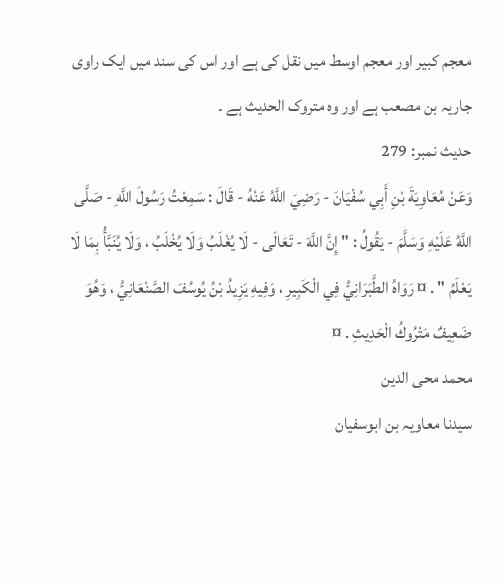معجم کبیر اور معجم اوسط میں نقل کی ہے اور اس کی سند میں ایک راوی جاریہ بن مصعب ہے اور وہ متروک الحدیث ہے ۔
حدیث نمبر: 279
وَعَنْ مُعَاوِيَةَ بْنِ أَبِي سُفْيَانَ - رَضِيَ اللَّهُ عَنْهُ - قَالَ : سَمِعْتُ رَسُولَ اللَّهِ - صَلَّى اللَّهُ عَلَيْهِ وَسَلَّمَ - يَقُولُ : " إِنَّ اللَّهَ - تَعَالَى - لَا يُغْلَبُ وَلَا يُخْلَبُ ، وَلَا يُنَبَّأُ بِمَا لَا يَعْلَمُ " . ¤ رَوَاهُ الطَّبَرَانِيُّ فِي الْكَبِيرِ ، وَفِيهِ يَزِيدُ بْنُ يُوسُفَ الصَّنْعَانِيُّ ، وَهُوَ ضَعِيفٌ مَتْرُوكُ الْحَدِيثِ . ¤
محمد محی الدین
سیدنا معاویہ بن ابوسفیان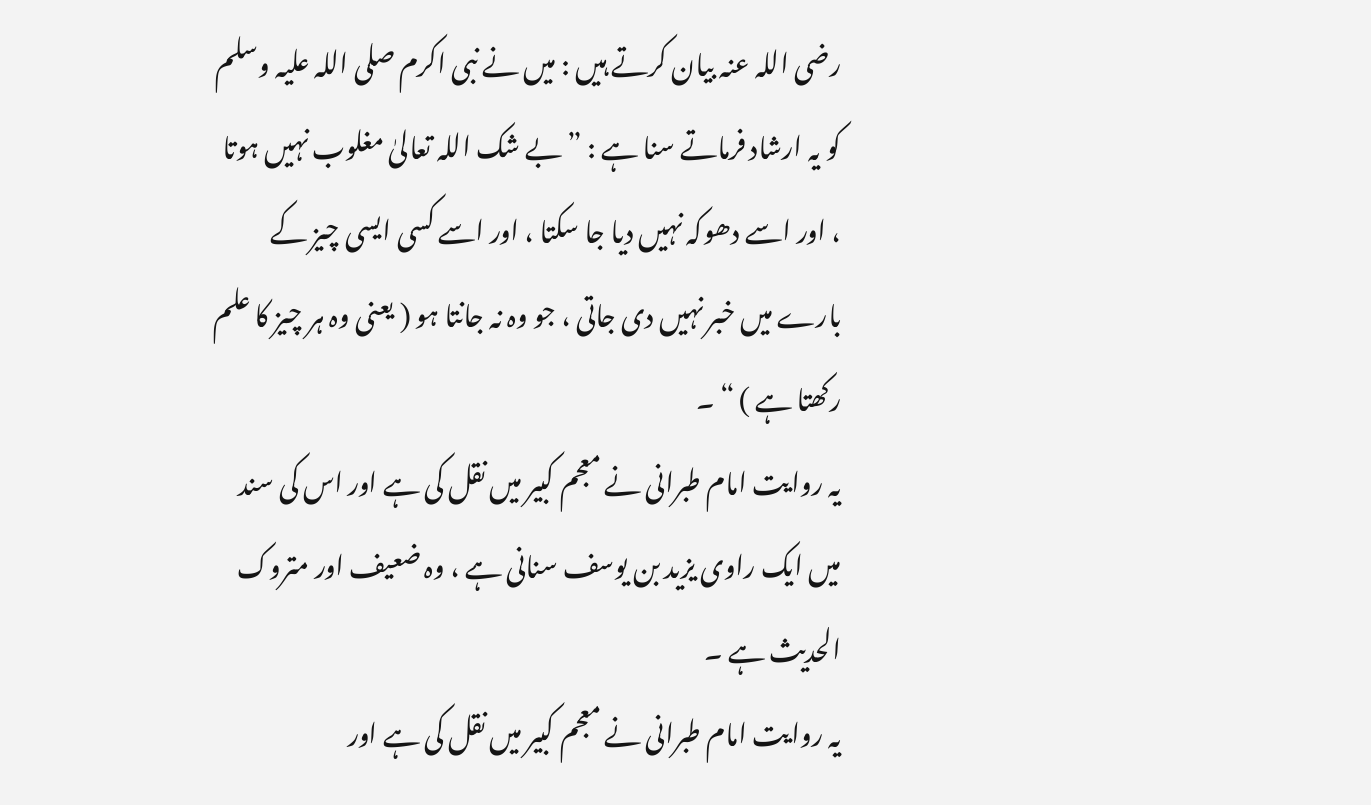رضی اللہ عنہ بیان کرتے ہیں : میں نے نبی اکرم صلی اللہ علیہ وسلم کو یہ ارشاد فرماتے سنا ہے : ” بے شک اللہ تعالیٰ مغلوب نہیں ہوتا ، اور اسے دھوکہ نہیں دیا جا سکتا ، اور اسے کسی ایسی چیز کے بارے میں خبر نہیں دی جاتی ، جو وہ نہ جانتا ہو ( یعنی وہ ہر چیز کا علم رکھتا ہے ) “ ۔
یہ روایت امام طبرانی نے معجم کبیر میں نقل کی ہے اور اس کی سند میں ایک راوی یزید بن یوسف سنانی ہے ، وہ ضعیف اور متروک الحدیث ہے ۔
یہ روایت امام طبرانی نے معجم کبیر میں نقل کی ہے اور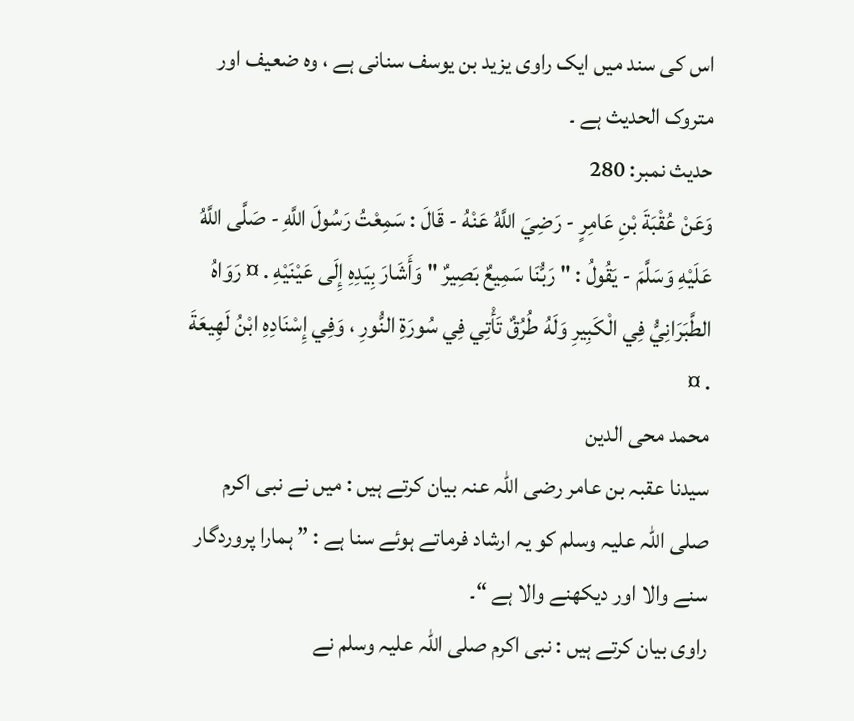اس کی سند میں ایک راوی یزید بن یوسف سنانی ہے ، وہ ضعیف اور متروک الحدیث ہے ۔
حدیث نمبر: 280
وَعَنْ عُقْبَةَ بْنِ عَامِرٍ - رَضِيَ اللَّهُ عَنْهُ - قَالَ : سَمِعْتُ رَسُولَ اللَّهِ - صَلَّى اللَّهُ عَلَيْهِ وَسَلَّمَ - يَقُولُ : " رَبُّنَا سَمِيعٌ بَصِيرٌ " وَأَشَارَ بِيَدِهِ إِلَى عَيْنَيْهِ . ¤ رَوَاهُ الطَّبَرَانِيُّ فِي الْكَبِيرِ وَلَهُ طُرُقٌ تَأْتِي فِي سُورَةِ النُّورِ ، وَفِي إِسْنَادِهِ ابْنُ لَهِيعَةَ . ¤
محمد محی الدین
سیدنا عقبہ بن عامر رضی اللہ عنہ بیان کرتے ہیں : میں نے نبی اکرم صلی اللہ علیہ وسلم کو یہ ارشاد فرماتے ہوئے سنا ہے : ” ہمارا پروردگار سنے والا اور دیکھنے والا ہے “۔
راوی بیان کرتے ہیں : نبی اکرم صلی اللہ علیہ وسلم نے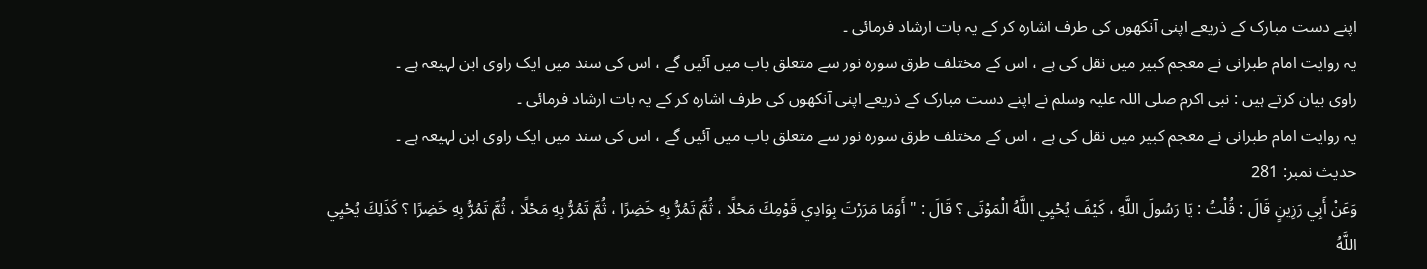اپنے دست مبارک کے ذریعے اپنی آنکھوں کی طرف اشارہ کر کے یہ بات ارشاد فرمائی ۔
یہ روایت امام طبرانی نے معجم کبیر میں نقل کی ہے ، اس کے مختلف طرق سورہ نور سے متعلق باب میں آئیں گے ، اس کی سند میں ایک راوی ابن لہیعہ ہے ۔
راوی بیان کرتے ہیں : نبی اکرم صلی اللہ علیہ وسلم نے اپنے دست مبارک کے ذریعے اپنی آنکھوں کی طرف اشارہ کر کے یہ بات ارشاد فرمائی ۔
یہ روایت امام طبرانی نے معجم کبیر میں نقل کی ہے ، اس کے مختلف طرق سورہ نور سے متعلق باب میں آئیں گے ، اس کی سند میں ایک راوی ابن لہیعہ ہے ۔
حدیث نمبر: 281
وَعَنْ أَبِي رَزِينٍ قَالَ : قُلْتُ : يَا رَسُولَ اللَّهِ ، كَيْفَ يُحْيِي اللَّهُ الْمَوْتَى ؟ قَالَ : " أَوَمَا مَرَرْتَ بِوَادِي قَوْمِكَ مَحْلًا ، ثُمَّ تَمُرُّ بِهِ خَضِرًا ، ثُمَّ تَمُرُّ بِهِ مَحْلًا ، ثُمَّ تَمُرُّ بِهِ خَضِرًا ؟ كَذَلِكَ يُحْيِي اللَّهُ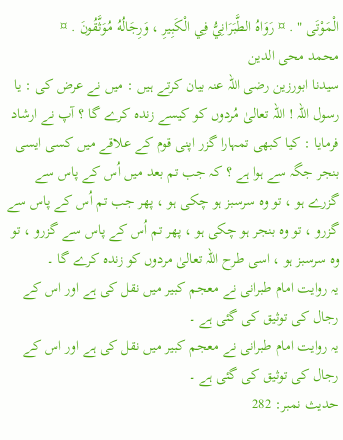الْمَوْتَى " . ¤ رَوَاهُ الطَّبَرَانِيُّ فِي الْكَبِيرِ ، وَرِجَالُهُ مُوَثَّقُونَ . ¤
محمد محی الدین
سیدنا ابورزین رضی اللہ عنہ بیان کرتے ہیں : میں نے عرض کی : یا رسول اللہ ! اللہ تعالیٰ مُردوں کو کیسے زندہ کرے گا ؟ آپ نے ارشاد فرمایا : کیا کبھی تمہارا گزر اپنی قوم کے علاقے میں کسی ایسی بنجر جگہ سے ہوا ہے ؟ کہ جب تم بعد میں اُس کے پاس سے گزرے ہو ، تو وہ سرسبز ہو چکی ہو ، پھر جب تم اُس کے پاس سے گزرو ، تو وہ بنجر ہو چکی ہو ، پھر تم اُس کے پاس سے گزرو ، تو وہ سرسبز ہو ، اسی طرح اللہ تعالیٰ مردوں کو زندہ کرے گا ۔
یہ روایت امام طبرانی نے معجم کبیر میں نقل کی ہے اور اس کے رجال کی توثیق کی گئی ہے ۔
یہ روایت امام طبرانی نے معجم کبیر میں نقل کی ہے اور اس کے رجال کی توثیق کی گئی ہے ۔
حدیث نمبر: 282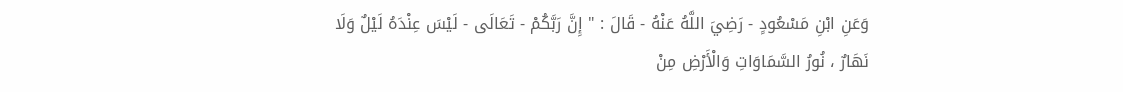وَعَنِ ابْنِ مَسْعُودٍ - رَضِيَ اللَّهُ عَنْهُ - قَالَ : " إِنَّ رَبَّكُمْ - تَعَالَى - لَيْسَ عِنْدَهُ لَيْلٌ وَلَا نَهَارٌ ، نُورُ السَّمَاوَاتِ وَالْأَرْضِ مِنْ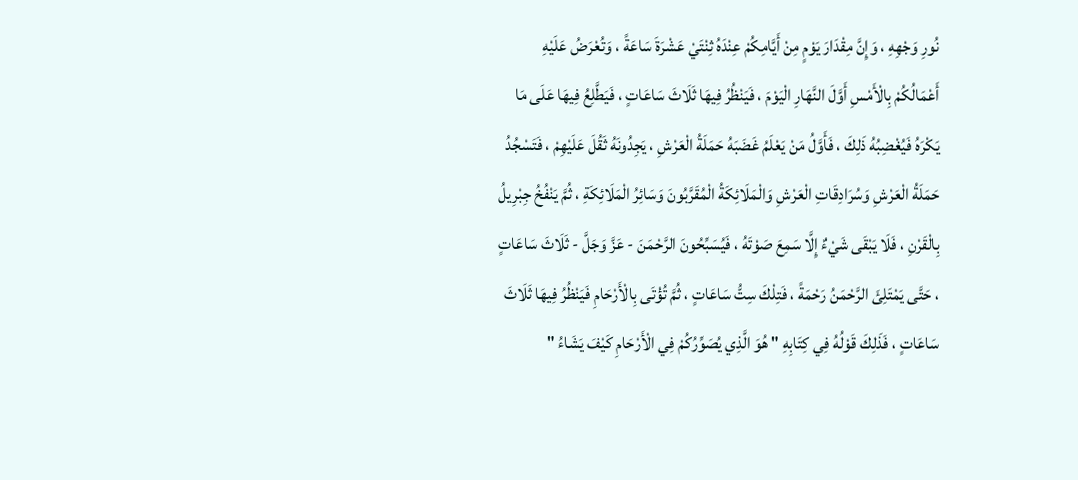نُورِ وَجْهِهِ ، وَإِنَّ مِقْدَارَ يَوْمٍ مِنْ أَيَّامِكُمْ عِنْدَهُ ثِنْتَيْ عَشْرَةَ سَاعَةً ، وَتُعْرَضُ عَلَيْهِ أَعْمَالُكُمْ بِالْأَمْسِ أَوَّلَ النَّهَارِ الْيَوْمَ ، فَيَنْظُرُ فِيهَا ثَلَاثَ سَاعَاتٍ ، فَيَطَّلِعُ فِيهَا عَلَى مَا يَكْرَهُ فَيُغْضِبُهُ ذَلِكَ ، فَأَوَّلُ مَنْ يَعْلَمُ غَضَبَهُ حَمَلَةُ الْعَرْشِ ، يَجِدُونَهُ ثَقُلَ عَلَيْهِمْ ، فَتَسْجُدُ حَمَلَةُ الْعَرْشِ وَسُرَادِقَاتِ الْعَرْشِ وَالْمَلَائِكَةُ الْمُقَرَّبُونَ وَسَائِرُ الْمَلَائِكَةِ ، ثُمَّ يَنْفُخُ جِبْرِيلُ بِالْقَرْنِ ، فَلَا يَبْقَى شَيْءٌ إِلَّا سَمِعَ صَوْتَهُ ، فَيُسَبِّحُونَ الرَّحْمَنَ - عَزَّ وَجَلَّ - ثَلَاثَ سَاعَاتٍ ، حَتَّى يَمْتَلِئَ الرَّحْمَنُ رَحْمَةً ، فَتِلْكَ سِتُّ سَاعَاتٍ ، ثُمَّ تُؤْتَى بِالْأَرْحَامِ فَيَنْظُرُ فِيهَا ثَلَاثَ سَاعَاتٍ ، فَذَلِكَ قَوْلُهُ فِي كِتَابِهِ " هُوَ الَّذِي يُصَوِّرُكُمْ فِي الْأَرْحَامِ كَيْفَ يَشَاءُ "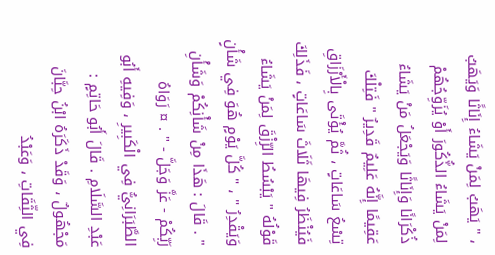، " يَهَبُ لِمَنْ يَشَاءُ إِنَاثًا وَيَهَبُ لِمَنْ يَشَاءُ الذُّكُورَ أَوْ يُزَوِّجُهُمْ ذُكْرَانًا وَإِنَاثًا وَيَجْعَلُ مَنْ يَشَاءُ عَقِيمًا إِنَّهُ عَلِيمٌ قَدِيرٌ " فَتِلْكَ تِسْعُ سَاعَاتٍ ، ثُمَّ يُؤْتَى بِالْأَرْزَاقِ فَيُنْظَرُ فِيهَا ثَلَاثَ سَاعَاتٍ ، فَذَلِكَ قَوْلُهُ " يَبْسُطُ الرِّزْقَ لِمَنْ يَشَاءُ وَيَقْدِرُ " ، " كُلَّ يَوْمٍ هُوَ فِي شَأْنٍ " . قَالَ : هَذَا مِنْ شَأْنِكُمْ وَشَأْنِ رَبِّكُمْ - عَزَّ وَجَلَّ - " . ¤ رَوَاهُ الطَّبَرَانِيُّ فِي الْكَبِيرِ ، وَفِيهِ أَبُو عَبْدِ السَّلَامِ . قَالَ أَبُو حَاتِمٍ : مَجْهُولٌ ، وَقَدْ ذَكَرَهُ ابْنُ حِبَّانَ فِي الثِّقَاتِ ، وَعَبْدُ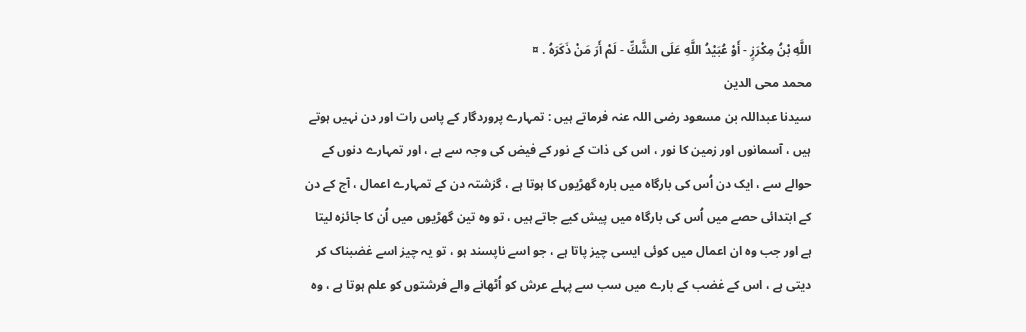اللَّهِ بْنُ مِكْرَزٍ - أَوْ عُبَيْدُ اللَّهِ عَلَى الشَّكِّ - لَمْ أَرَ مَنْ ذَكَرَهُ . ¤
محمد محی الدین
سیدنا عبداللہ بن مسعود رضی اللہ عنہ فرماتے ہیں : تمہارے پروردگار کے پاس رات اور دن نہیں ہوتے ہیں ، آسمانوں اور زمین کا نور ، اس کی ذات کے نور کے فیض کی وجہ سے ہے ، اور تمہارے دنوں کے حوالے سے ، ایک دن اُس کی بارگاہ میں بارہ گھڑیوں کا ہوتا ہے ، گزشتہ دن کے تمہارے اعمال ، آج کے دن کے ابتدائی حصے میں اُس کی بارگاہ میں پیش کیے جاتے ہیں ، تو وہ تین گھڑیوں میں اُن کا جائزہ لیتا ہے اور جب وہ ان اعمال میں کوئی ایسی چیز پاتا ہے ، جو اسے ناپسند ہو ، تو یہ چیز اسے غضبناک کر دیتی ہے ، اس کے غضب کے بارے میں سب سے پہلے عرش کو اُٹھانے والے فرشتوں کو علم ہوتا ہے ، وہ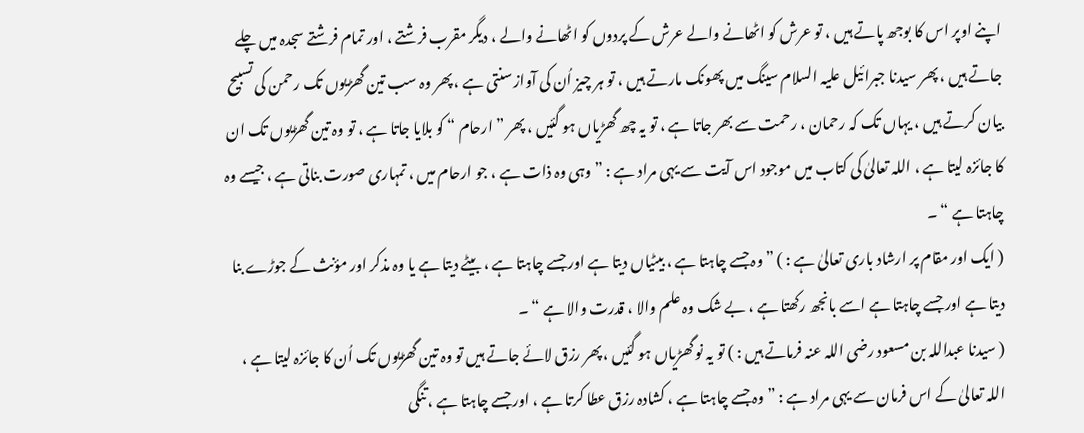اپنے اوپر اس کا بوجھ پاتے ہیں ، تو عرش کو اٹھانے والے عرش کے پردوں کو اٹھانے والے ، دیگر مقرب فرشتے ، اور تمام فرشتے سجدہ میں چلے جاتے ہیں ، پھر سیدنا جبرائیل علیہ السلام سینگ میں پھونک مارتے ہیں ، تو ہر چیز اُن کی آواز سنتی ہے ، پھر وہ سب تین گھڑیوں تک رحمن کی تسبیح بیان کرتے ہیں ، یہاں تک کہ رحمان ، رحمت سے بھر جاتا ہے ، تو یہ چھ گھڑیاں ہو گئیں ، پھر ” ارحام “ کو بلایا جاتا ہے ، تو وہ تین گھڑیوں تک ان کا جائزہ لیتا ہے ، اللہ تعالیٰ کی کتاب میں موجود اس آیت سے یہی مراد ہے : ” وہی وہ ذات ہے ، جو ارحام میں ، تمہاری صورت بناتی ہے ، جیسے وہ چاہتا ہے “ ۔
( ایک اور مقام پر ارشاد باری تعالیٰ ہے : ) ” وہ جسے چاہتا ہے ، بیٹیاں دیتا ہے اور جسے چاہتا ہے ، بیٹے دیتا ہے یا وہ مذکر اور مؤنث کے جوڑے بنا دیتا ہے اور جسے چاہتا ہے اسے بانجھ رکھتا ہے ، بے شک وہ علم والا ، قدرت والا ہے “ ۔
( سیدنا عبداللہ بن مسعود رضی اللہ عنہ فرماتے ہیں : ) تو یہ نو گھڑیاں ہو گئیں ، پھر رزق لائے جاتے ہیں تو وہ تین گھڑیوں تک اُن کا جائزہ لیتا ہے ، اللہ تعالیٰ کے اس فرمان سے یہی مراد ہے : ” وہ جسے چاہتا ہے ، کشادہ رزق عطا کرتا ہے ، اور جسے چاہتا ہے ، تنگی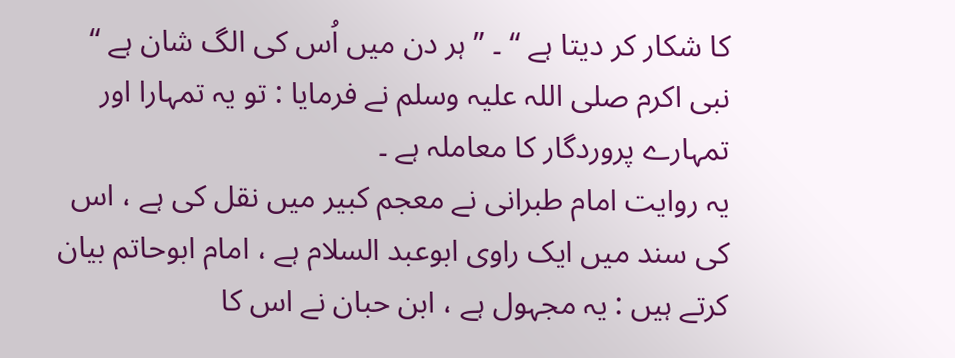کا شکار کر دیتا ہے “ ۔ ” ہر دن میں اُس کی الگ شان ہے “ نبی اکرم صلی اللہ علیہ وسلم نے فرمایا : تو یہ تمہارا اور تمہارے پروردگار کا معاملہ ہے ۔
یہ روایت امام طبرانی نے معجم کبیر میں نقل کی ہے ، اس کی سند میں ایک راوی ابوعبد السلام ہے ، امام ابوحاتم بیان کرتے ہیں : یہ مجہول ہے ، ابن حبان نے اس کا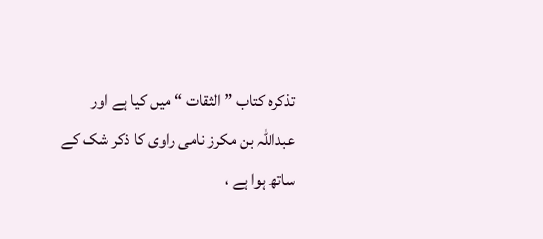تذکرہ کتاب ” الثقات “ میں کیا ہے اور عبداللہ بن مکرز نامی راوی کا ذکر شک کے ساتھ ہوا ہے ،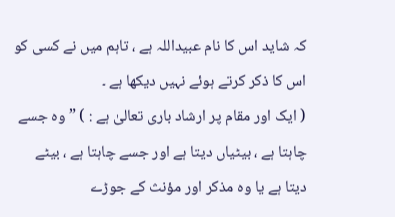کہ شاید اس کا نام عبیداللہ ہے ، تاہم میں نے کسی کو اس کا ذکر کرتے ہوئے نہیں دیکھا ہے ۔
( ایک اور مقام پر ارشاد باری تعالیٰ ہے : ) ” وہ جسے چاہتا ہے ، بیٹیاں دیتا ہے اور جسے چاہتا ہے ، بیٹے دیتا ہے یا وہ مذکر اور مؤنث کے جوڑے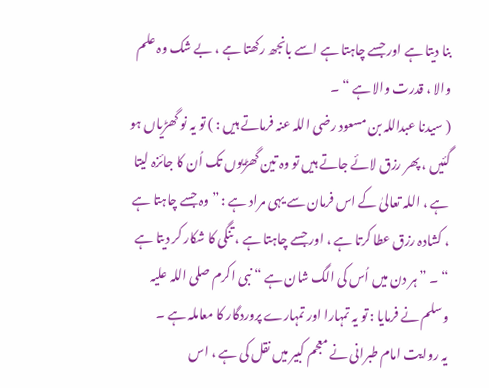بنا دیتا ہے اور جسے چاہتا ہے اسے بانجھ رکھتا ہے ، بے شک وہ علم والا ، قدرت والا ہے “ ۔
( سیدنا عبداللہ بن مسعود رضی اللہ عنہ فرماتے ہیں : ) تو یہ نو گھڑیاں ہو گئیں ، پھر رزق لائے جاتے ہیں تو وہ تین گھڑیوں تک اُن کا جائزہ لیتا ہے ، اللہ تعالیٰ کے اس فرمان سے یہی مراد ہے : ” وہ جسے چاہتا ہے ، کشادہ رزق عطا کرتا ہے ، اور جسے چاہتا ہے ، تنگی کا شکار کر دیتا ہے “ ۔ ” ہر دن میں اُس کی الگ شان ہے “ نبی اکرم صلی اللہ علیہ وسلم نے فرمایا : تو یہ تمہارا اور تمہارے پروردگار کا معاملہ ہے ۔
یہ روایت امام طبرانی نے معجم کبیر میں نقل کی ہے ، اس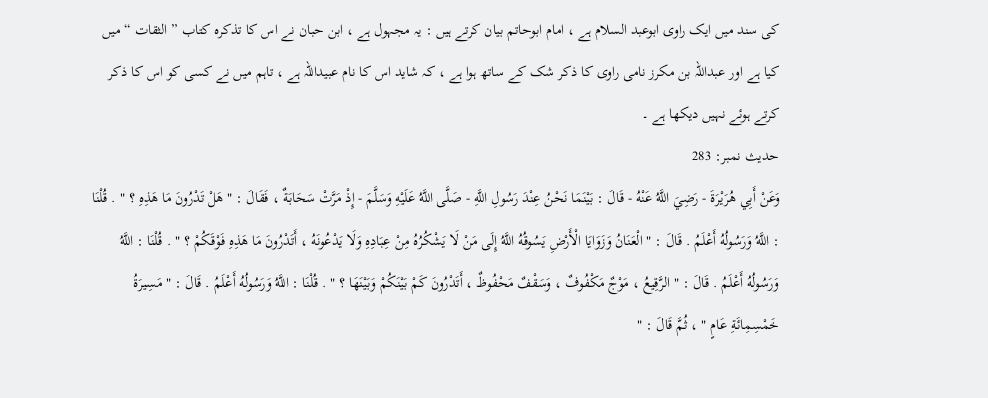کی سند میں ایک راوی ابوعبد السلام ہے ، امام ابوحاتم بیان کرتے ہیں : یہ مجہول ہے ، ابن حبان نے اس کا تذکرہ کتاب ” الثقات “ میں کیا ہے اور عبداللہ بن مکرز نامی راوی کا ذکر شک کے ساتھ ہوا ہے ، کہ شاید اس کا نام عبیداللہ ہے ، تاہم میں نے کسی کو اس کا ذکر کرتے ہوئے نہیں دیکھا ہے ۔
حدیث نمبر: 283
وَعَنْ أَبِي هُرَيْرَةَ - رَضِيَ اللَّهُ عَنْهُ - قَالَ : بَيْنَمَا نَحْنُ عِنْدَ رَسُولِ اللَّهِ - صَلَّى اللَّهُ عَلَيْهِ وَسَلَّمَ - إِذْ مَرَّتْ سَحَابَةٌ ، فَقَالَ : " هَلْ تَدْرُونَ مَا هَذِهِ ؟ " . قُلْنَا : اللَّهُ وَرَسُولُهُ أَعْلَمُ . قَالَ : " الْعَنَانُ وَزَوَايَا الْأَرْضِ يَسُوقُهُ اللَّهُ إِلَى مَنْ لَا يَشْكُرُهُ مِنْ عِبَادِهِ وَلَا يَدْعُونَهُ ، أَتَدْرُونَ مَا هَذِهِ فَوْقَكُمْ ؟ " . قُلْنَا : اللَّهُ وَرَسُولُهُ أَعْلَمُ . قَالَ : " الرَّقِيعُ ، مَوْجٌ مَكْفُوفٌ ، وَسَقْفٌ مَحْفُوظٌ ، أَتَدْرُونَ كَمْ بَيْنَكُمْ وَبَيْنَهَا ؟ " . قُلْنَا : اللَّهُ وَرَسُولُهُ أَعْلَمُ . قَالَ : " مَسِيرَةُ خَمْسِمِائَةِ عَامٍ " ، ثُمَّ قَالَ : "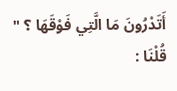أَتَدْرُونَ مَا الَّتِي فَوْقَهَا ؟ " قُلْنَا :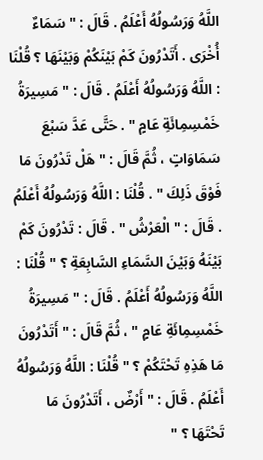اللَّهُ وَرَسُولُهُ أَعْلَمُ . قَالَ : " سَمَاءٌ أُخْرَى . أَتَدْرُونَ كَمْ بَيْنَكُمْ وَبَيْنَهَا ؟ قُلْنَا : اللَّهُ وَرَسُولُهُ أَعْلَمُ . قَالَ : " مَسِيرَةُ خَمْسِمِائَةِ عَامٍ " . حَتَّى عَدَّ سَبْعَ سَمَاوَاتٍ ، ثُمَّ قَالَ : " هَلْ تَدْرُونَ مَا فَوْقَ ذَلِكَ " . قُلْنَا : اللَّهُ وَرَسُولُهُ أَعْلَمُ . قَالَ : " الْعَرْشُ " . قَالَ : تَدْرُونَ كَمْ بَيْنَهُ وَبَيْنَ السَّمَاءِ السَّابِعَةِ ؟ " قُلْنَا : اللَّهُ وَرَسُولُهُ أَعْلَمُ . قَالَ : " مَسِيرَةُ خَمْسِمِائَةِ عَامٍ " ، ثُمَّ قَالَ : " أَتَدْرُونَ مَا هَذِهِ تَحْتَكُمْ ؟ " قُلْنَا : اللَّهُ وَرَسُولُهُ أَعْلَمُ . قَالَ : " أَرْضٌ ، أَتَدْرُونَ مَا تَحْتَهَا ؟ "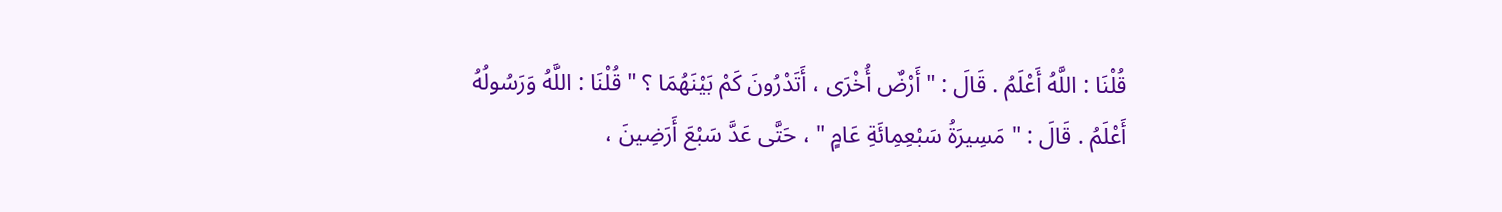قُلْنَا : اللَّهُ أَعْلَمُ . قَالَ : " أَرْضٌ أُخْرَى ، أَتَدْرُونَ كَمْ بَيْنَهُمَا ؟ " قُلْنَا : اللَّهُ وَرَسُولُهُ أَعْلَمُ . قَالَ : " مَسِيرَةُ سَبْعِمِائَةِ عَامٍ " ، حَتَّى عَدَّ سَبْعَ أَرَضِينَ ،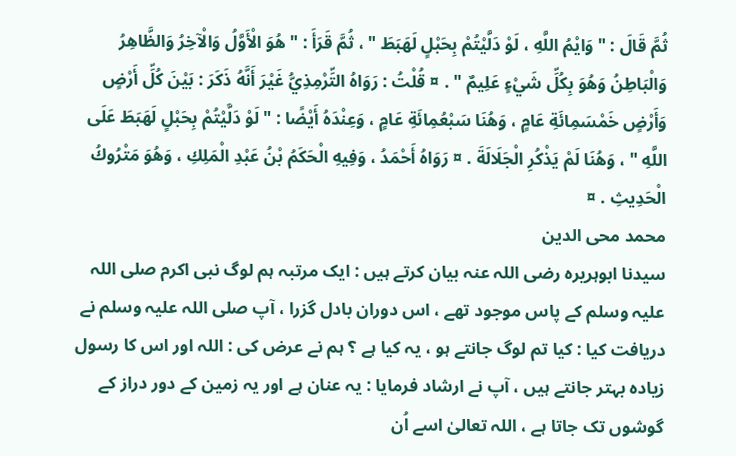ثُمَّ قَالَ : " وَايْمُ اللَّهِ ، لَوْ دَلَّيْتُمْ بِحَبْلٍ لَهَبَطَ " ، ثُمَّ قَرَأَ : " هُوَ الْأَوَّلُ وَالْآخِرُ وَالظَّاهِرُ وَالْبَاطِنُ وَهُوَ بِكُلِّ شَيْءٍ عَلِيمٌ " . ¤ قُلْتُ : رَوَاهُ التِّرْمِذِيُّ غَيْرَ أَنَّهُ ذَكَرَ : بَيْنَ كُلِّ أَرْضٍ وَأَرْضٍ خَمْسَمِائَةِ عَامٍ ، وَهُنَا سَبْعُمِائَةِ عَامٍ ، وَعِنْدَهُ أَيْضًا : " لَوْ دَلَّيْتُمْ بِحَبْلٍ لَهَبَطَ عَلَى اللَّهِ " ، وَهُنَا لَمْ يَذْكُرِ الْجَلَالَةَ . ¤ رَوَاهُ أَحْمَدُ ، وَفِيهِ الْحَكَمُ بْنُ عَبْدِ الْمَلِكِ ، وَهُوَ مَتْرُوكُ الْحَدِيثِ . ¤
محمد محی الدین
سیدنا ابوہریرہ رضی اللہ عنہ بیان کرتے ہیں : ایک مرتبہ ہم لوگ نبی اکرم صلی اللہ علیہ وسلم کے پاس موجود تھے ، اس دوران بادل گزرا ، آپ صلی اللہ علیہ وسلم نے دریافت کیا : کیا تم لوگ جانتے ہو ، یہ کیا ہے ؟ ہم نے عرض کی : اللہ اور اس کا رسول زیادہ بہتر جانتے ہیں ، آپ نے ارشاد فرمایا : یہ عنان ہے اور یہ زمین کے دور دراز کے گوشوں تک جاتا ہے ، اللہ تعالیٰ اسے اُن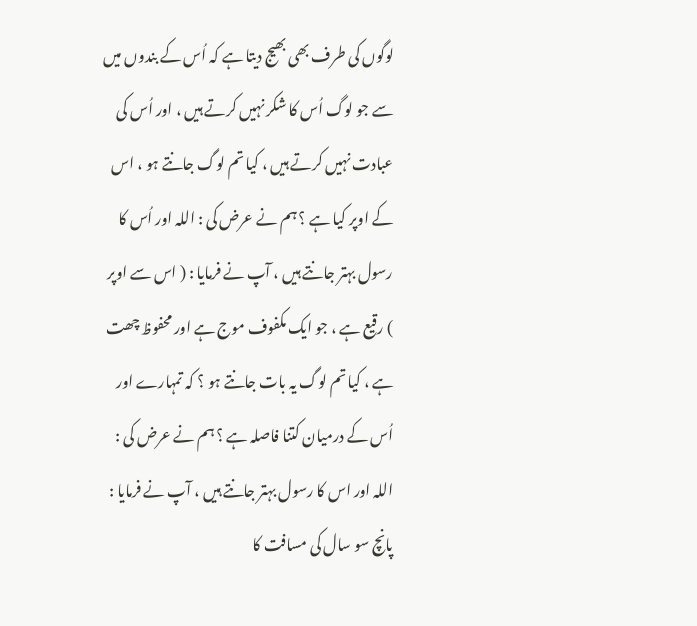لوگوں کی طرف بھی بھیج دیتا ہے کہ اُس کے بندوں میں سے جو لوگ اُس کا شکر نہیں کرتے ہیں ، اور اُس کی عبادت نہیں کرتے ہیں ، کیا تم لوگ جانتے ہو ، اس کے اوپر کیا ہے ؟ ہم نے عرض کی : اللہ اور اُس کا رسول بہتر جانتے ہیں ، آپ نے فرمایا : ( اس سے اوپر ) رقیع ہے ، جو ایک مکفوف موج ہے اور محفوظ چھت ہے ، کیا تم لوگ یہ بات جانتے ہو ؟ کہ تمہارے اور اُس کے درمیان کتنا فاصلہ ہے ؟ ہم نے عرض کی : اللہ اور اس کا رسول بہتر جانتے ہیں ، آپ نے فرمایا : پانچ سو سال کی مسافت کا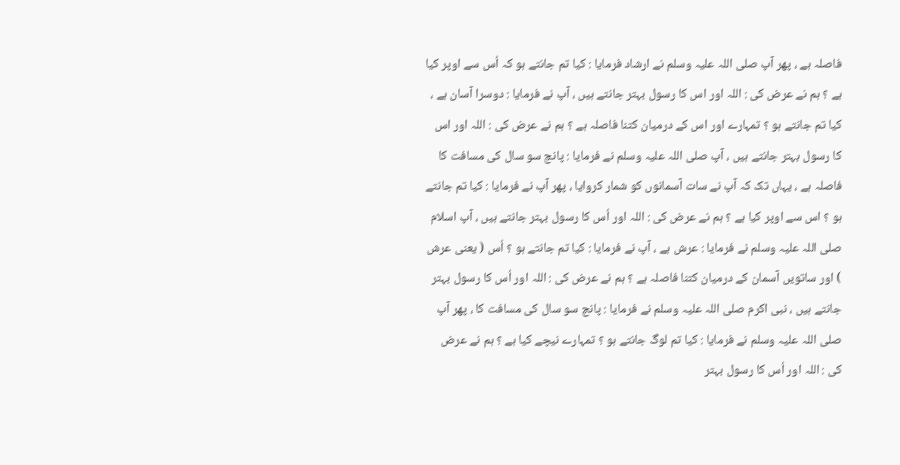فاصلہ ہے ، پھر آپ صلی اللہ علیہ وسلم نے ارشاد فرمایا : کیا تم جانتے ہو کہ اُس سے اوپر کیا ہے ؟ ہم نے عرض کی : اللہ اور اس کا رسول بہتر جانتے ہیں ، آپ نے فرمایا : دوسرا آسان ہے ، کیا تم جانتے ہو ؟ تمہارے اور اس کے درمیان کتنا فاصلہ ہے ؟ ہم نے عرض کی : اللہ اور اس کا رسول بہتر جانتے ہیں ، آپ صلی اللہ علیہ وسلم نے فرمایا : پانچ سو سال کی مسافت کا فاصلہ ہے ، یہاں تک کہ آپ نے سات آسمانوں کو شمار کروایا ، پھر آپ نے فرمایا : کیا تم جانتے ہو ؟ اس سے اوپر کیا ہے ؟ ہم نے عرض کی : اللہ اور اُس کا رسول بہتر جانتے ہیں ، آپ اسلام صلی اللہ علیہ وسلم نے فرمایا : عرش ہے ، آپ نے فرمایا : کیا تم جانتے ہو ؟ اُس ( یعنی عرش ) اور ساتویں آسمان کے درمیان کتنا فاصلہ ہے ؟ ہم نے عرض کی : اللہ اور اُس کا رسول بہتر جانتے ہیں ، نبی اکرم صلی اللہ علیہ وسلم نے فرمایا : پانچ سو سال کی مسافت کا ، پھر آپ صلی اللہ علیہ وسلم نے فرمایا : کیا تم لوگ جانتے ہو ؟ تمہارے نیچے کیا ہے ؟ ہم نے عرض کی : اللہ اور اُس کا رسول بہتر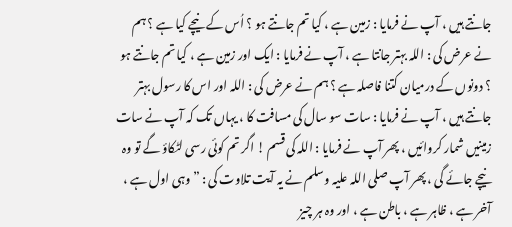جانتے ہیں ، آپ نے فرمایا : زمین ہے ، کیا تم جانتے ہو ؟ اُس کے نیچے کیا ہے ؟ ہم نے عرض کی : اللہ بہتر جانتا ہے ، آپ نے فرمایا : ایک اور زمین ہے ، کیا تم جانتے ہو ؟ دونوں کے درمیان کتنا فاصلہ ہے ؟ ہم نے عرض کی : اللہ اور اس کا رسول بہتر جانتے ہیں ، آپ نے فرمایا : سات سو سال کی مسافت کا ، یہاں تک کہ آپ نے سات زمینیں شمار کروائیں ، پھر آپ نے فرمایا : اللہ کی قسم ! اگر تم کوئی رسی لٹکاؤ گے تو وہ نیچے جائے گی ، پھر آپ صلی اللہ علیہ وسلم نے یہ آیت تلاوت کی : ” وہی اول ہے ، آخر ہے ، ظاہر ہے ، باطن ہے ، اور وہ ہر چیز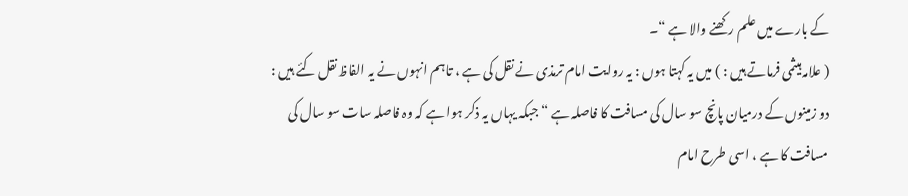کے بارے میں علم رکھنے والا ہے “۔
( علامہ ہیثمی فرماتے ہیں : ) میں یہ کہتا ہوں : یہ روایت امام ترمذی نے نقل کی ہے ، تاہم انہوں نے یہ الفاظ نقل کئے ہیں : دو زمینوں کے درمیان پانچ سو سال کی مسافت کا فاصلہ ہے “ جبکہ یہاں یہ ذکر ہوا ہے کہ وہ فاصلہ سات سو سال کی مسافت کا ہے ، اسی طرح امام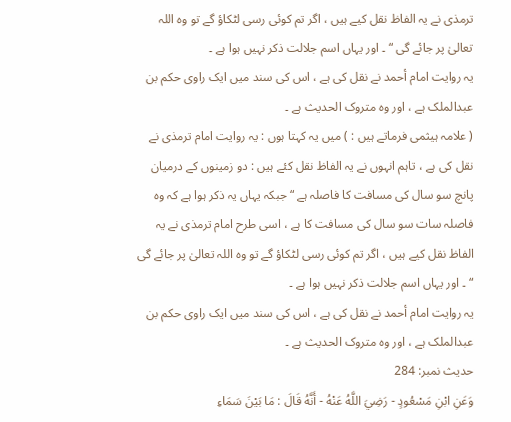ترمذی نے یہ الفاظ نقل کیے ہیں ، اگر تم کوئی رسی لٹکاؤ گے تو وہ اللہ تعالیٰ پر جائے گی “ ۔ اور یہاں اسم جلالت ذکر نہیں ہوا ہے ۔
یہ روایت امام أحمد نے نقل کی ہے ، اس کی سند میں ایک راوی حکم بن عبدالملک ہے ، اور وہ متروک الحدیث ہے ۔
( علامہ ہیثمی فرماتے ہیں : ) میں یہ کہتا ہوں : یہ روایت امام ترمذی نے نقل کی ہے ، تاہم انہوں نے یہ الفاظ نقل کئے ہیں : دو زمینوں کے درمیان پانچ سو سال کی مسافت کا فاصلہ ہے “ جبکہ یہاں یہ ذکر ہوا ہے کہ وہ فاصلہ سات سو سال کی مسافت کا ہے ، اسی طرح امام ترمذی نے یہ الفاظ نقل کیے ہیں ، اگر تم کوئی رسی لٹکاؤ گے تو وہ اللہ تعالیٰ پر جائے گی “ ۔ اور یہاں اسم جلالت ذکر نہیں ہوا ہے ۔
یہ روایت امام أحمد نے نقل کی ہے ، اس کی سند میں ایک راوی حکم بن عبدالملک ہے ، اور وہ متروک الحدیث ہے ۔
حدیث نمبر: 284
وَعَنِ ابْنِ مَسْعُودٍ - رَضِيَ اللَّهُ عَنْهُ - أَنَّهُ قَالَ : مَا بَيْنَ سَمَاءِ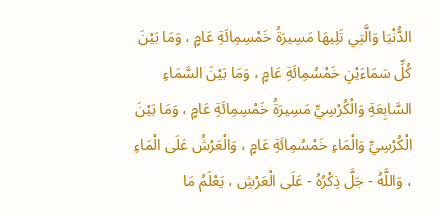الدُّنْيَا وَالَّتِي تَلِيهَا مَسِيرَةُ خَمْسِمِائَةِ عَامٍ ، وَمَا بَيْنَ كُلِّ سَمَاءَيْنِ خَمْسُمِائَةِ عَامٍ ، وَمَا بَيْنَ السَّمَاءِ السَّابِعَةِ وَالْكُرْسِيِّ مَسِيرَةُ خَمْسِمِائَةِ عَامٍ ، وَمَا بَيْنَ الْكُرْسِيِّ وَالْمَاءِ خَمْسُمِائَةِ عَامٍ ، وَالْعَرْشُ عَلَى الْمَاءِ ، وَاللَّهُ - جَلَّ ذِكْرُهُ - عَلَى الْعَرْشِ ، يَعْلَمُ مَا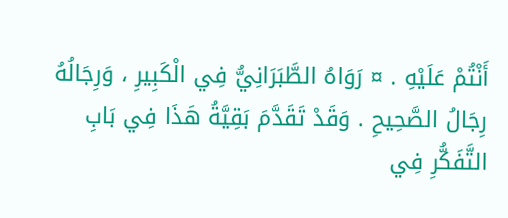أَنْتُمْ عَلَيْهِ . ¤ رَوَاهُ الطَّبَرَانِيُّ فِي الْكَبِيرِ ، وَرِجَالُهُ رِجَالُ الصَّحِيحِ . وَقَدْ تَقَدَّمَ بَقِيَّةُ هَذَا فِي بَابِ التَّفَكُّرِ فِي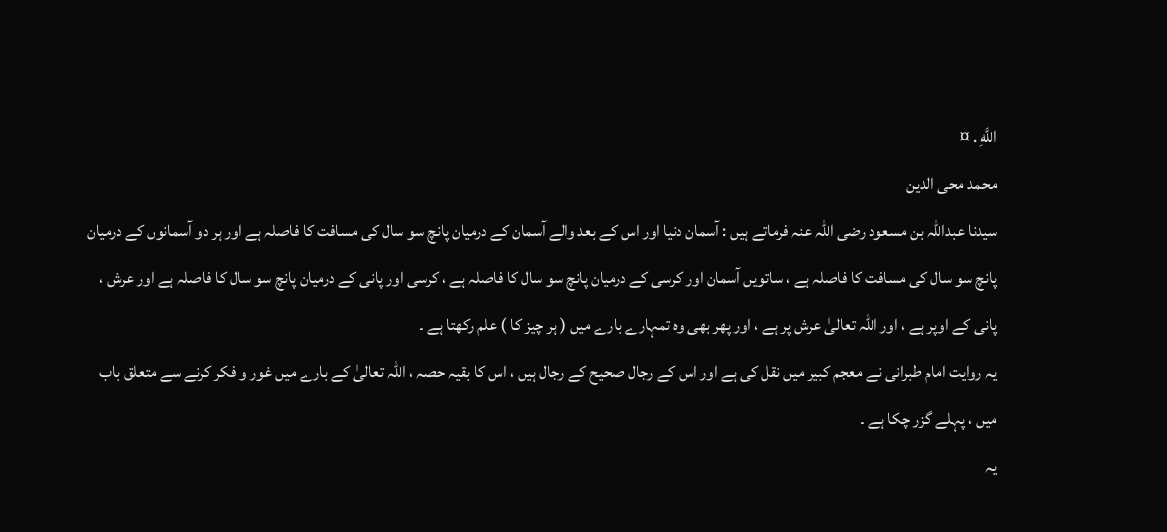اللَّهِ . ¤
محمد محی الدین
سیدنا عبداللہ بن مسعود رضی اللہ عنہ فرماتے ہیں : آسمان دنیا اور اس کے بعد والے آسمان کے درمیان پانچ سو سال کی مسافت کا فاصلہ ہے اور ہر دو آسمانوں کے درمیان پانچ سو سال کی مسافت کا فاصلہ ہے ، ساتویں آسمان اور کرسی کے درمیان پانچ سو سال کا فاصلہ ہے ، کرسی اور پانی کے درمیان پانچ سو سال کا فاصلہ ہے اور عرش ، پانی کے اوپر ہے ، اور اللہ تعالیٰ عرش پر ہے ، اور پھر بھی وہ تمہارے بارے میں ( ہر چیز کا ) علم رکھتا ہے ۔
یہ روایت امام طبرانی نے معجم کبیر میں نقل کی ہے اور اس کے رجال صحیح کے رجال ہیں ، اس کا بقیہ حصہ ، اللہ تعالیٰ کے بارے میں غور و فکر کرنے سے متعلق باب میں ، پہلے گزر چکا ہے ۔
یہ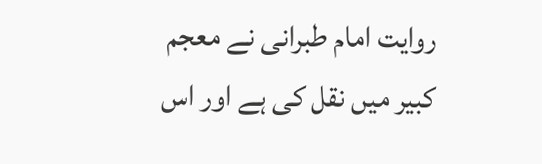روایت امام طبرانی نے معجم کبیر میں نقل کی ہے اور اس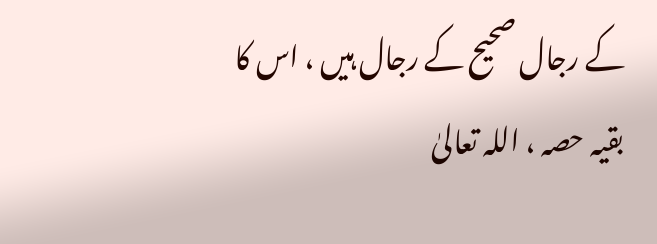کے رجال صحیح کے رجال ہیں ، اس کا بقیہ حصہ ، اللہ تعالیٰ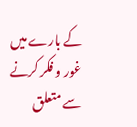کے بارے میں غور و فکر کرنے سے متعلق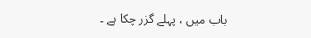باب میں ، پہلے گزر چکا ہے ۔